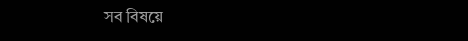সব বিষয়ে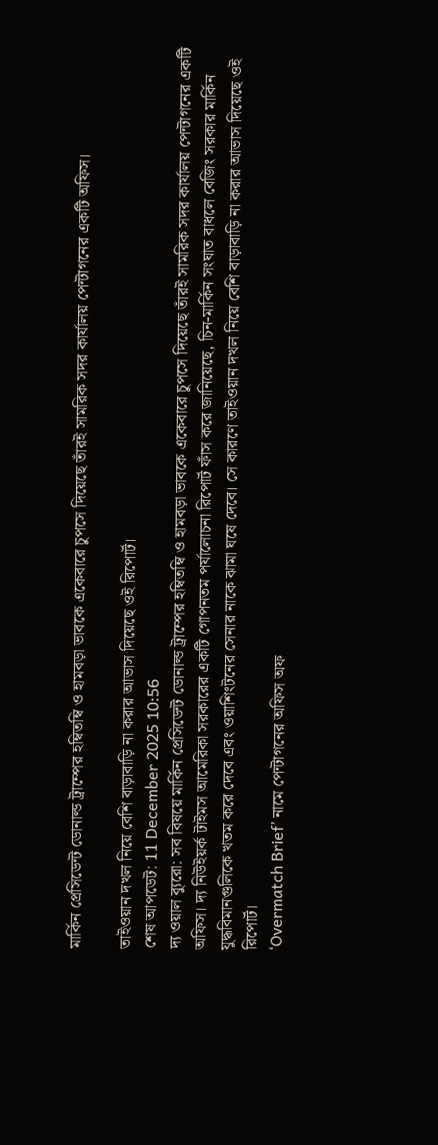মার্কিন প্রেসিডেন্ট ডোনাল্ড ট্রাম্পের হম্বিতম্বি ও হামবড়া ভাবকে একেবারে চুপসে দিয়েছে তাঁরই সামরিক সদর কার্যালয় পেন্টাগনের একটি অফিস।

তাইওয়ান দখল নিয়ে বেশি বাড়াবাড়ি না করার আভাস দিয়েছে ওই রিপোর্ট।
শেষ আপডেট: 11 December 2025 10:56
দ্য ওয়াল ব্যুরো: সব বিষয়ে মার্কিন প্রেসিডেন্ট ডোনাল্ড ট্রাম্পের হম্বিতম্বি ও হামবড়া ভাবকে একেবারে চুপসে দিয়েছে তাঁরই সামরিক সদর কার্যালয় পেন্টাগনের একটি অফিস। দ্য নিউইয়র্ক টাইমস আমেরিকা সরকারের একটি গোপনতম পর্যালোচনা রিপোর্ট ফাঁস করে জানিয়েছে, চিন-মার্কিন সংঘাত বাধলে বেজিং সরকার মার্কিন যুদ্ধবিমানগুলিকে খতম করে দেবে এবং ওয়াশিংটনের সেনার নাকে ঝামা ঘষে দেবে। সে কারণে তাইওয়ান দখল নিয়ে বেশি বাড়াবাড়ি না করার আভাস দিয়েছে ওই রিপোর্ট।
‘Overmatch Brief’ নামে পেন্টাগনের অফিস অফ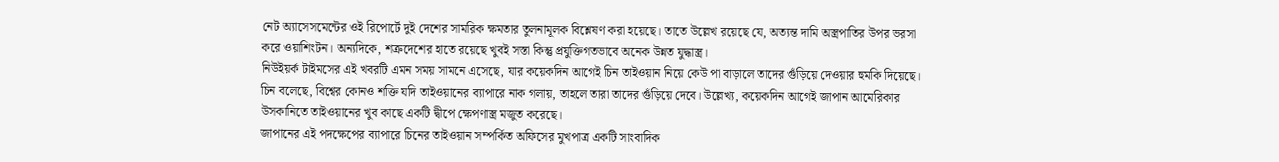নেট অ্যাসেসমেন্টের ওই রিপোর্টে দুই দেশের সামরিক ক্ষমতার তুলনামূলক বিশ্লেষণ করা হয়েছে। তাতে উল্লেখ রয়েছে যে, অত্যন্ত দামি অস্ত্রপাতির উপর ভরসা করে ওয়াশিংটন। অন্যদিকে, শত্রুদেশের হাতে রয়েছে খুবই সস্তা কিন্তু প্রযুক্তিগতভাবে অনেক উন্নত যুদ্ধাস্ত্র।
নিউইয়র্ক টাইমসের এই খবরটি এমন সময় সামনে এসেছে, যার কয়েকদিন আগেই চিন তাইওয়ান নিয়ে কেউ পা বাড়ালে তাদের গুঁড়িয়ে দেওয়ার হুমকি দিয়েছে। চিন বলেছে, বিশ্বের কোনও শক্তি যদি তাইওয়ানের ব্যাপারে নাক গলায়, তাহলে তারা তাদের গুঁড়িয়ে দেবে। উল্লেখ্য, কয়েকদিন আগেই জাপান আমেরিকার উসকানিতে তাইওয়ানের খুব কাছে একটি দ্বীপে ক্ষেপণাস্ত্র মজুত করেছে।
জাপানের এই পদক্ষেপের ব্যাপারে চিনের তাইওয়ান সম্পর্কিত অফিসের মুখপাত্র একটি সাংবাদিক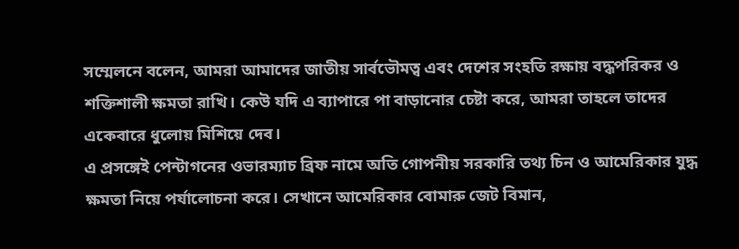সম্মেলনে বলেন, আমরা আমাদের জাতীয় সার্বভৌমত্ব এবং দেশের সংহতি রক্ষায় বদ্ধপরিকর ও শক্তিশালী ক্ষমতা রাখি। কেউ যদি এ ব্যাপারে পা বাড়ানোর চেষ্টা করে, আমরা তাহলে তাদের একেবারে ধুলোয় মিশিয়ে দেব।
এ প্রসঙ্গেই পেন্টাগনের ওভারম্যাচ ব্রিফ নামে অতি গোপনীয় সরকারি তথ্য চিন ও আমেরিকার যুদ্ধ ক্ষমতা নিয়ে পর্যালোচনা করে। সেখানে আমেরিকার বোমারু জেট বিমান,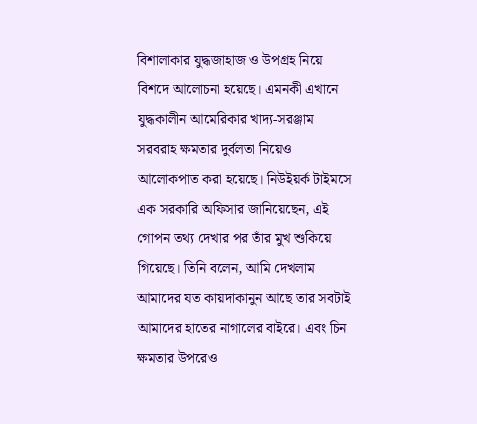বিশালাকার যুদ্ধজাহাজ ও উপগ্রহ নিয়ে বিশদে আলোচনা হয়েছে। এমনকী এখানে যুদ্ধকালীন আমেরিকার খাদ্য-সরঞ্জাম সরবরাহ ক্ষমতার দুর্বলতা নিয়েও আলোকপাত করা হয়েছে। নিউইয়র্ক টাইমসে এক সরকারি অফিসার জানিয়েছেন, এই গোপন তথ্য দেখার পর তাঁর মুখ শুকিয়ে গিয়েছে। তিনি বলেন, আমি দেখলাম আমাদের যত কায়দাকানুন আছে তার সবটাই আমাদের হাতের নাগালের বাইরে। এবং চিন ক্ষমতার উপরেও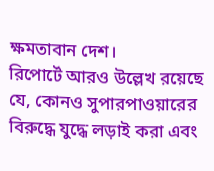ক্ষমতাবান দেশ।
রিপোর্টে আরও উল্লেখ রয়েছে যে, কোনও সুপারপাওয়ারের বিরুদ্ধে যুদ্ধে লড়াই করা এবং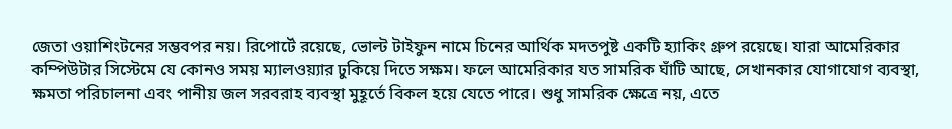জেতা ওয়াশিংটনের সম্ভবপর নয়। রিপোর্টে রয়েছে, ভোল্ট টাইফুন নামে চিনের আর্থিক মদতপুষ্ট একটি হ্যাকিং গ্রুপ রয়েছে। যারা আমেরিকার কম্পিউটার সিস্টেমে যে কোনও সময় ম্যালওয়্যার ঢুকিয়ে দিতে সক্ষম। ফলে আমেরিকার যত সামরিক ঘাঁটি আছে, সেখানকার যোগাযোগ ব্যবস্থা, ক্ষমতা পরিচালনা এবং পানীয় জল সরবরাহ ব্যবস্থা মুহূর্তে বিকল হয়ে যেতে পারে। শুধু সামরিক ক্ষেত্রে নয়, এতে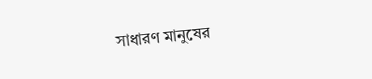সাধারণ মানুষের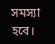সমস্যা হবে।